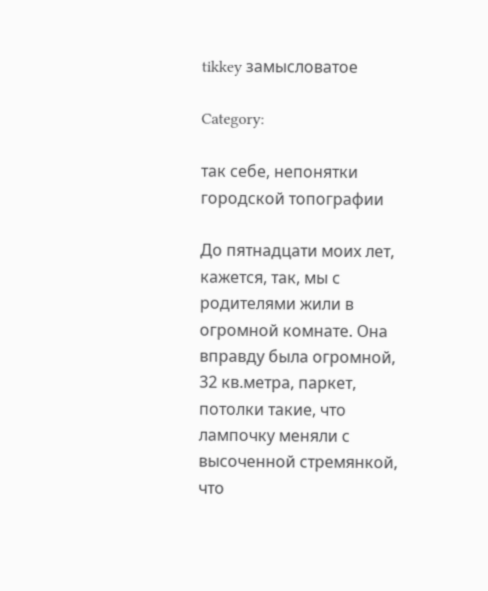tikkey замысловатое

Category:

так себе, непонятки городской топографии

До пятнадцати моих лет, кажется, так, мы с родителями жили в огромной комнате. Она вправду была огромной, 32 кв.метра, паркет, потолки такие, что лампочку меняли с высоченной стремянкой, что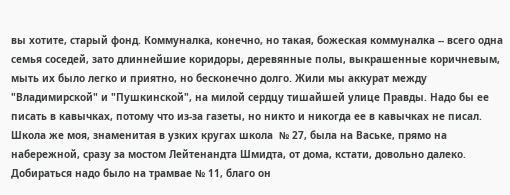вы хотите, старый фонд. Коммуналка, конечно, но такая, божеская коммуналка -- всего одна семья соседей, зато длиннейшие коридоры, деревянные полы, выкрашенные коричневым, мыть их было легко и приятно, но бесконечно долго. Жили мы аккурат между "Владимирской" и "Пушкинской", на милой сердцу тишайшей улице Правды. Надо бы ее писать в кавычках, потому что из-за газеты, но никто и никогда ее в кавычках не писал. Школа же моя, знаменитая в узких кругах школа  № 27, была на Ваське, прямо на набережной, сразу за мостом Лейтенандта Шмидта, от дома, кстати, довольно далеко. Добираться надо было на трамвае № 11, благо он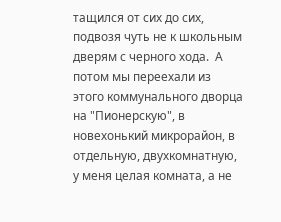тащился от сих до сих, подвозя чуть не к школьным дверям с черного хода.  А потом мы переехали из этого коммунального дворца  на "Пионерскую", в новехонький микрорайон, в отдельную, двухкомнатную, у меня целая комната, а не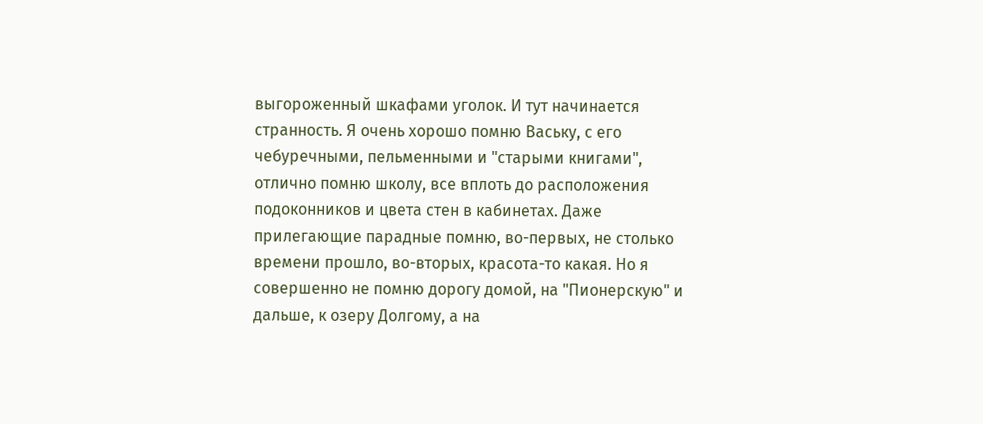выгороженный шкафами уголок. И тут начинается странность. Я очень хорошо помню Ваську, с его чебуречными, пельменными и "старыми книгами", отлично помню школу, все вплоть до расположения подоконников и цвета стен в кабинетах. Даже прилегающие парадные помню, во-первых, не столько времени прошло, во-вторых, красота-то какая. Но я совершенно не помню дорогу домой, на "Пионерскую" и дальше, к озеру Долгому, а на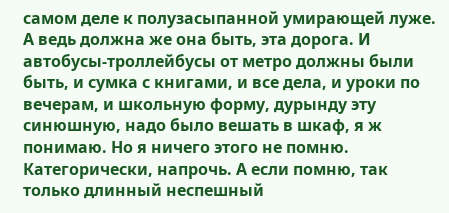самом деле к полузасыпанной умирающей луже. А ведь должна же она быть, эта дорога. И автобусы-троллейбусы от метро должны были быть, и сумка с книгами, и все дела, и уроки по вечерам, и школьную форму, дурынду эту синюшную, надо было вешать в шкаф, я ж понимаю. Но я ничего этого не помню. Категорически, напрочь. А если помню, так только длинный неспешный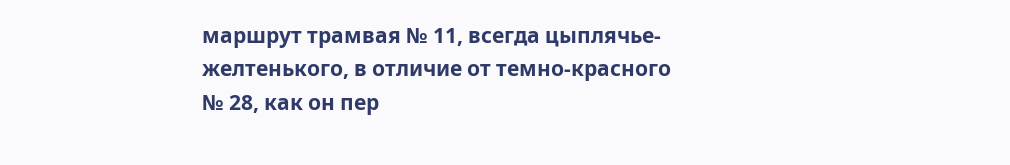маршрут трамвая № 11, всегда цыплячье-желтенького, в отличие от темно-красного  № 28, как он пер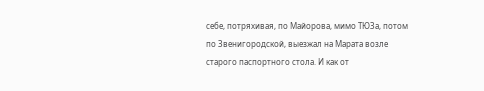себе, потряхивая, по Майорова, мимо ТЮЗа, потом по Звенигородской, выезжал на Марата возле старого паспортного стола. И как от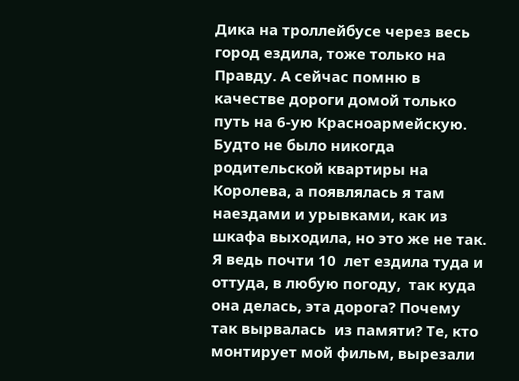Дика на троллейбусе через весь город ездила, тоже только на Правду. А сейчас помню в качестве дороги домой только путь на 6-ую Красноармейскую. Будто не было никогда родительской квартиры на Королева, а появлялась я там наездами и урывками, как из шкафа выходила, но это же не так. Я ведь почти 10  лет ездила туда и оттуда, в любую погоду,  так куда она делась, эта дорога? Почему так вырвалась  из памяти? Те, кто монтирует мой фильм, вырезали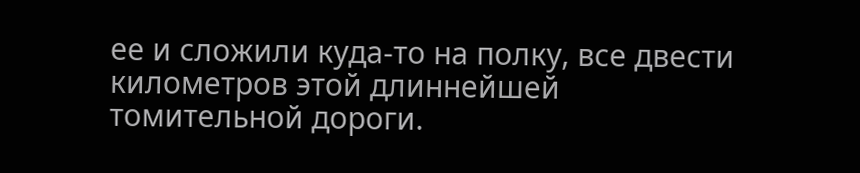ее и сложили куда-то на полку, все двести километров этой длиннейшей томительной дороги.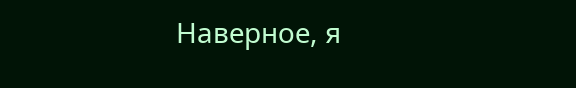Наверное, я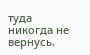туда никогда не вернусь.